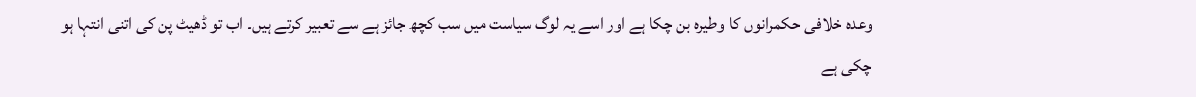وعدہ خلافی حکمرانوں کا وطیرہ بن چکا ہے اور اسے یہ لوگ سیاست میں سب کچھ جائز ہے سے تعبیر کرتے ہیں۔ اب تو ڈھیٹ پن کی اتنی انتہا ہو چکی ہے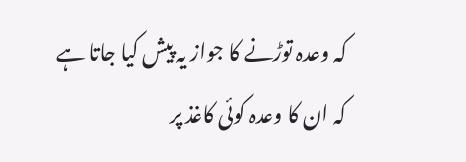کہ وعدہ توڑنے کا جواز یہ پیش کیا جاتا ہے کہ ان کا وعدہ کوئی کاغذ پر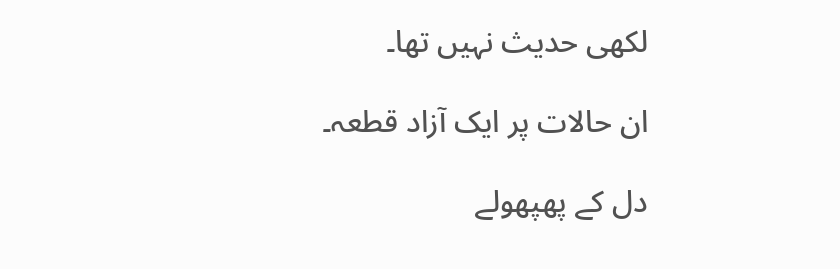لکھی حدیث نہیں تھا۔

ان حالات پر ایک آزاد قطعہ۔

دل کے پھپھولے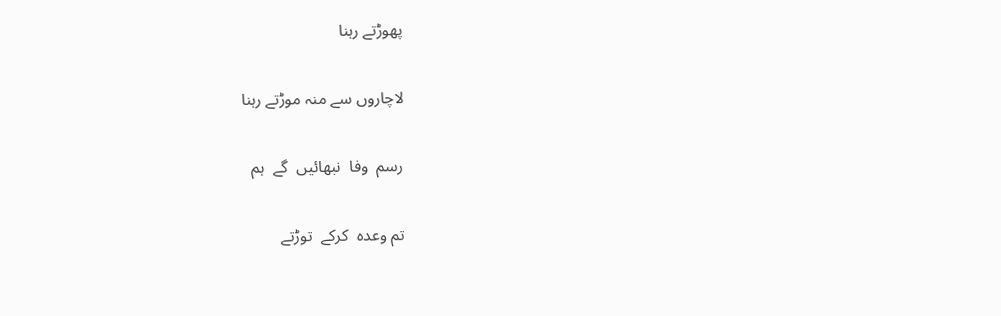پھوڑتے رہنا

لاچاروں سے منہ موڑتے رہنا

رسم  وفا  نبھائیں  گے  ہم

تم وعدہ  کرکے  توڑتے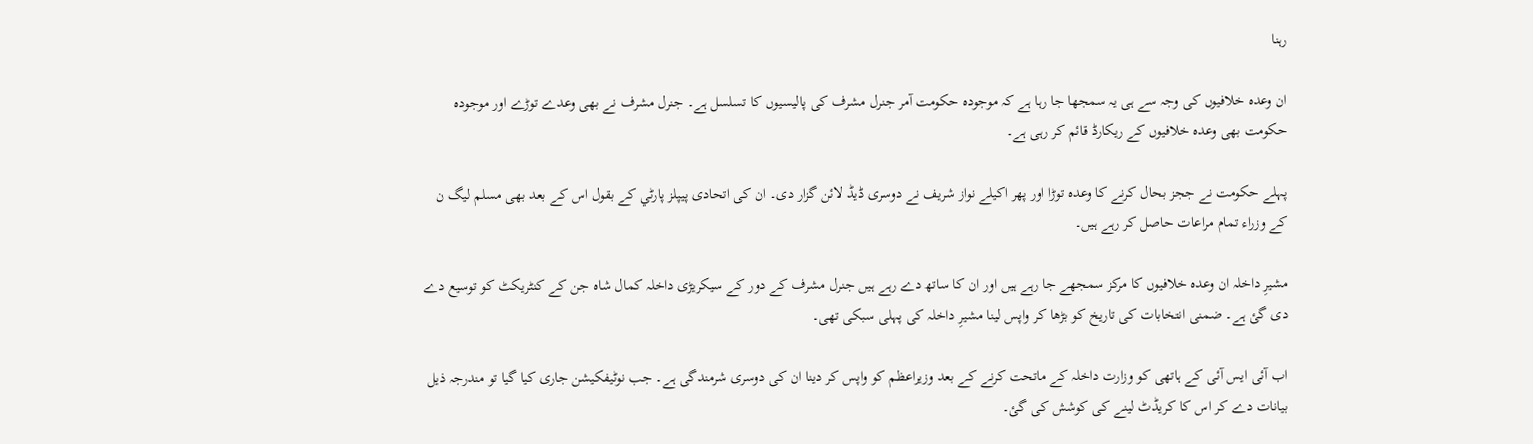رہنا

ان وعدہ خلافیوں کی وجہ سے ہی یہ سمجھا جا رہا ہے کہ موجودہ حکومت آمر جنرل مشرف کی پالیسیوں کا تسلسل ہے۔ جنرل مشرف نے بھی وعدے توڑے اور موجودہ حکومت بھی وعدہ خلافیوں کے ریکارڈ قائم کر رہی ہے۔

پہلے حکومت نے ججز بحال کرنے کا وعدہ توڑا اور پھر اکیلے نواز شریف نے دوسری ڈیڈ لائن گزار دی۔ ان کی اتحادی پیپلز پارٹي کے بقول اس کے بعد بھی مسلم لیگ ن کے وزراء تمام مراعات حاصل کر رہے ہیں۔

مشیرِ داخلہ ان وعدہ خلافیوں کا مرکز سمجھے جا رہے ہیں اور ان کا ساتھ دے رہے ہیں جنرل مشرف کے دور کے سیکریڑی داخلہ کمال شاہ جن کے کنٹریکٹ کو توسیع دے دی گئ ہے۔ ضمنی انتخابات کی تاریخ کو بڑھا کر واپس لینا مشیرِ داخلہ کی پہلی سبکی تھی۔

اب آئی ایس آئی کے ہاتھی کو وزارت داخلہ کے ماتحت کرنے کے بعد وزیراعظم کو واپس کر دینا ان کی دوسری شرمندگی ہے۔ جب نوٹیفکیشن جاری کیا گیا تو مندرجہ ذیل بیانات دے کر اس کا کریڈٹ لینے کی کوشش کی گئ۔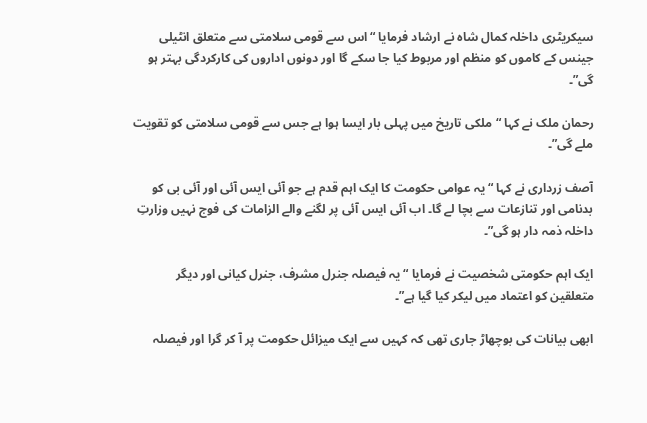سیکریٹری داخلہ کمال شاہ نے ارشاد فرمایا “اس سے قومی سلامتی سے متعلق انٹیلی جینس کے کاموں کو منظم اور مربوط کیا جا سکے گا اور دونوں اداروں کی کارکردگی بہتر ہو گی”۔

رحمان ملک نے کہا “ملکی تاریخ میں پہلی بار ایسا ہوا ہے جس سے قومی سلامتی کو تقویت ملے گی”۔

آصف زرداری نے کہا “یہ عوامی حکومت کا ایک اہم قدم ہے جو آئی ایس آئی اور آئی بی کو بدنامی اور تنازعات سے بچا لے گا۔ اب آئی ایس آئی پر لگنے والے الزامات کی فوج نہیں وزارتِ داخلہ ذمہ دار ہو گی”۔

ایک اہم حکومتی شخصیت نے فرمایا “یہ فیصلہ جنرل مشرف، جنرل کیانی اور دیگر متعلقین کو اعتماد میں لیکر کیا گیا ہے”۔

ابھی بیانات کی بوچھاڑ جاری تھی کہ کہیں سے ایک میزائل حکومت پر آ کر گرا اور فیصلہ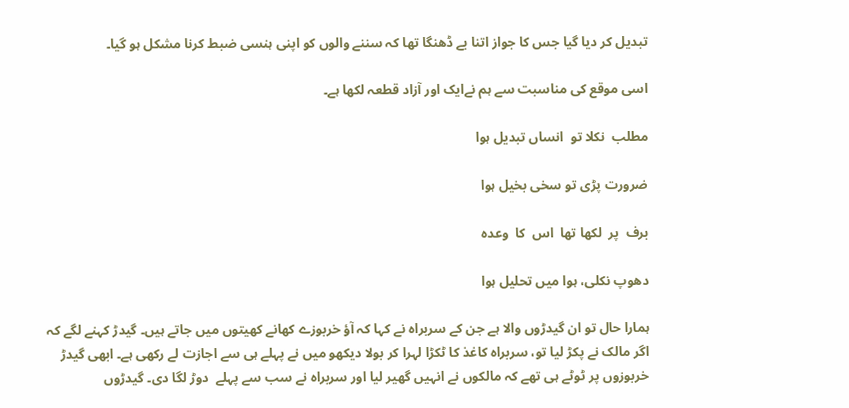تبدیل کر دیا گیا جس کا جواز اتنا بے ڈھنگا تھا کہ سننے والوں کو اپنی ہنسی ضبط کرنا مشکل ہو گیا۔

اسی موقع کی مناسبت سے ہم نےایک اور آزاد قطعہ لکھا ہے۔

مطلب  نکلا تو  انساں تبدیل ہوا

ضرورت پڑی تو سخی بخیل ہوا

برف  پر  لکھا تھا  اس  کا  وعدہ

دھوپ نکلی، ہوا میں تحلیل ہوا

ہمارا حال تو ان گیدڑوں والا ہے جن کے سربراہ نے کہا کہ آؤ خربوزے کھانے کھیتوں میں جاتے ہیں۔ گیدڑ کہنے لگے کہ اگر مالک نے پکڑ لیا تو، سربراہ کاغذ کا ٹکڑا لہرا کر بولا دیکھو میں نے پہلے ہی سے اجازت لے رکھی ہے۔ ابھی گیدڑ خربوزوں پر ٹوٹے ہی تھے کہ مالکوں نے انہیں گھیر لیا اور سربراہ نے سب سے پہلے  دوڑ لگا دی۔ گیدڑوں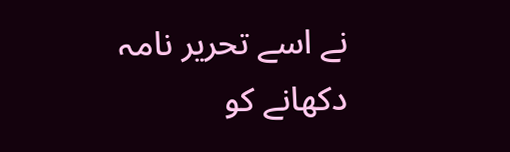نے اسے تحریر نامہ دکھانے کو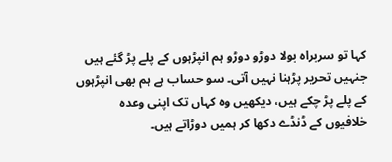کہا تو سربراہ بولا دوڑو دوڑو ہم انپڑہوں کے پلے پڑ گئے ہیں جنہیں تحریر پڑہنا نہیں آتی۔ سو حساب ہے ہم بھی انپڑہوں کے پلے پڑ چکے ہیں، دیکھیں وہ کہاں تک اپنی وعدہ خلافیوں کے ڈنڈے دکھا کر ہمیں دوڑاتے ہیں۔